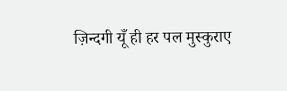ज़िन्दगी यूँ ही हर पल मुस्कुराए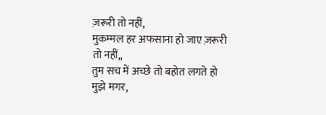ज़रूरी तो नहीं,
मुकम्मल हर अफसाना हो जाए ज़रूरी तो नहीं,,
तुम सच में अच्छे तो बहोत लगते हो मुझे मगर,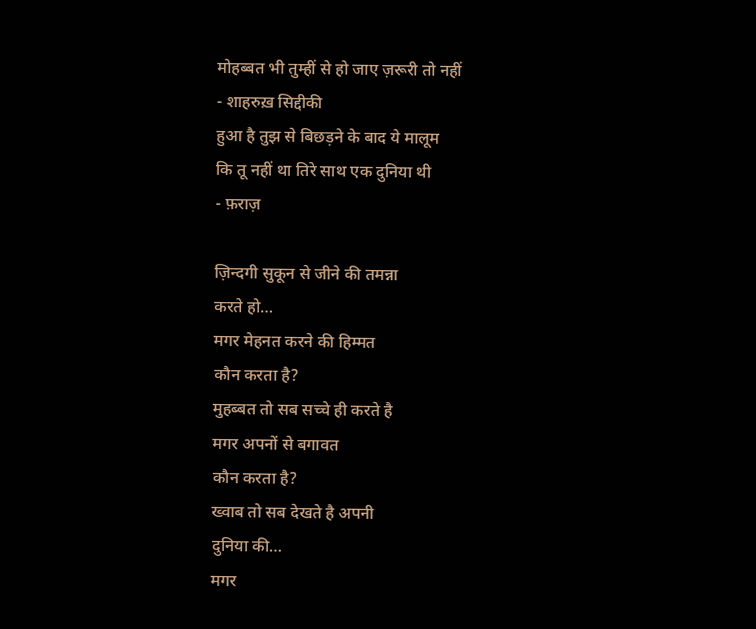मोहब्बत भी तुम्हीं से हो जाए ज़रूरी तो नहीं
- शाहरुख़ सिद्दीकी
हुआ है तुझ से बिछड़ने के बाद ये मालूम
कि तू नहीं था तिरे साथ एक दुनिया थी
- फ़राज़

ज़िन्दगी सुकून से जीने की तमन्ना
करते हो…
मगर मेहनत करने की हिम्मत
कौन करता है?
मुहब्बत तो सब सच्चे ही करते है
मगर अपनों से बगावत
कौन करता है?
ख्वाब तो सब देखते है अपनी
दुनिया की…
मगर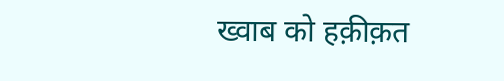ख्वाब को हक़ीक़त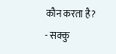कौन करता है?
- सक्कु